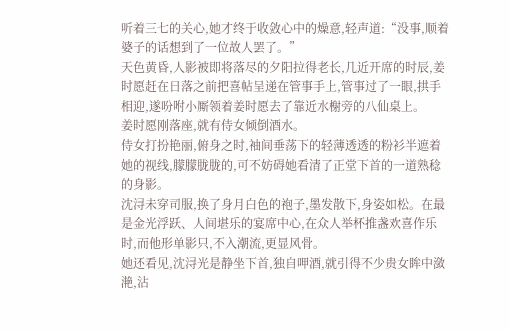听着三七的关心,她才终于收敛心中的燥意,轻声道:“没事,顺着婆子的话想到了一位故人罢了。”
天色黄昏,人影被即将落尽的夕阳拉得老长,几近开席的时辰,姜时愿赶在日落之前把喜帖呈递在管事手上,管事过了一眼,拱手相迎,遂吩咐小厮领着姜时愿去了靠近水榭旁的八仙桌上。
姜时愿刚落座,就有侍女倾倒酒水。
侍女打扮艳丽,俯身之时,袖间垂荡下的轻薄透透的粉衫半遮着她的视线,朦朦胧胧的,可不妨碍她看清了正堂下首的一道熟稔的身影。
沈浔未穿司服,换了身月白色的袍子,墨发散下,身姿如松。在最是金光浮跃、人间堪乐的宴席中心,在众人举杯推盏欢喜作乐时,而他形单影只,不入潮流,更显风骨。
她还看见,沈浔光是静坐下首,独自呷酒,就引得不少贵女眸中潋滟,沾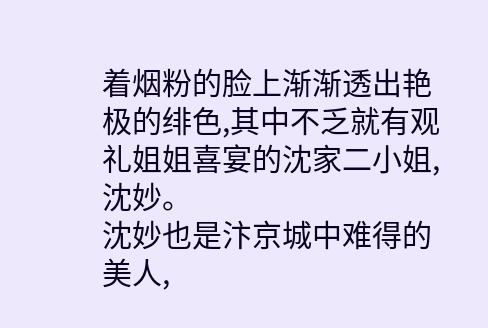着烟粉的脸上渐渐透出艳极的绯色,其中不乏就有观礼姐姐喜宴的沈家二小姐,沈妙。
沈妙也是汴京城中难得的美人,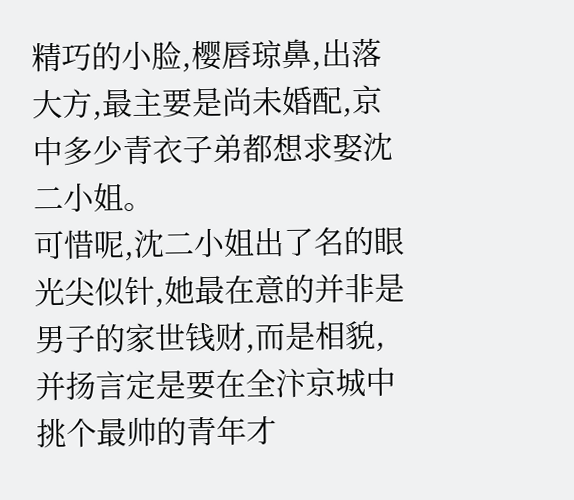精巧的小脸,樱唇琼鼻,出落大方,最主要是尚未婚配,京中多少青衣子弟都想求娶沈二小姐。
可惜呢,沈二小姐出了名的眼光尖似针,她最在意的并非是男子的家世钱财,而是相貌,并扬言定是要在全汴京城中挑个最帅的青年才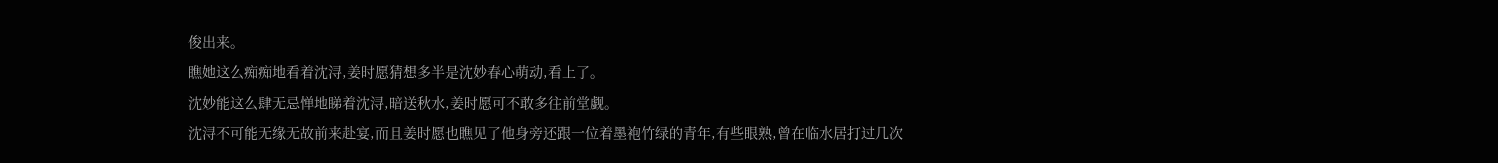俊出来。
瞧她这么痴痴地看着沈浔,姜时愿猜想多半是沈妙春心萌动,看上了。
沈妙能这么肆无忌惮地睇着沈浔,暗送秋水,姜时愿可不敢多往前堂觑。
沈浔不可能无缘无故前来赴宴,而且姜时愿也瞧见了他身旁还跟一位着墨袍竹绿的青年,有些眼熟,曾在临水居打过几次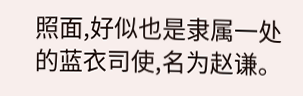照面,好似也是隶属一处的蓝衣司使,名为赵谦。